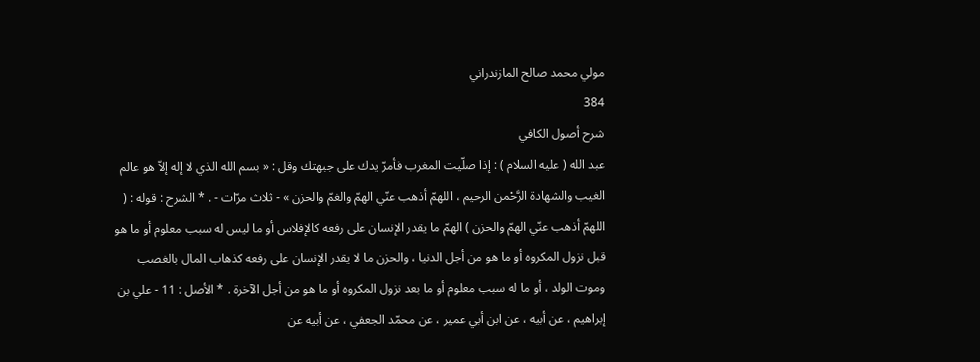مولي محمد صالح المازندراني
384
شرح أصول الكافي
عبد الله ( عليه السلام ) : إذا صلّيت المغرب فأمرّ يدك على جبهتك وقل : « بسم الله الذي لا إله إلاّ هو عالم الغيب والشهادة الرَّحْمن الرحيم ، اللهمّ أذهب عنّي الهمّ والغمّ والحزن » - ثلاث مرّات - . * الشرح : قوله : ( اللهمّ أذهب عنّي الهمّ والحزن ) الهمّ ما يقدر الإنسان على رفعه كالإفلاس أو ما ليس له سبب معلوم أو ما هو قبل نزول المكروه أو ما هو من أجل الدنيا ، والحزن ما لا يقدر الإنسان على رفعه كذهاب المال بالغصب وموت الولد ، أو ما له سبب معلوم أو ما بعد نزول المكروه أو ما هو من أجل الآخرة . * الأصل : 11 - علي بن إبراهيم ، عن أبيه ، عن ابن أبي عمير ، عن محمّد الجعفي ، عن أبيه عن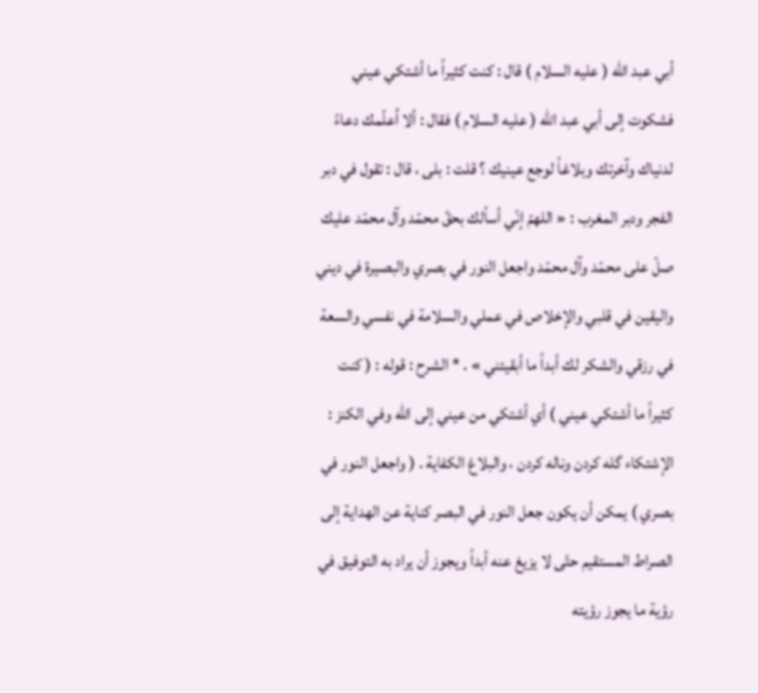أبي عبد الله ( عليه السلام ) قال : كنت كثيراً ما أشتكي عيني فشكوت إلى أبي عبد الله ( عليه السلام ) فقال : ألا اُعلّمك دعاءً لدنياك وآخرتك وبلاغاً لوجع عينيك ؟ قلت : بلى ، قال : تقول في دبر الفجر ودبر المغرب : « اللهمّ إنّي أسألك بحقّ محمّد وآل محمّد عليك صلّ على محمّد وآل محمّد واجعل النور في بصري والبصيرة في ديني واليقين في قلبي والإخلاص في عملي والسلامة في نفسي والسعة في رزقي والشكر لك أبداً ما أبقيتني » . * الشرح : قوله : ( كنت كثيراً ما أشتكي عيني ) أي أشتكي من عيني إلى الله وفي الكنز : الإشتكاء گله كردن وناله كردن ، والبلاغ الكفاية . ( واجعل النور في بصري ) يمكن أن يكون جعل النور في البصر كناية عن الهداية إلى الصراط المستقيم حتّى لا يزيغ عنه أبداً ويجوز أن يراد به التوفيق في رؤية ما يجوز رؤيته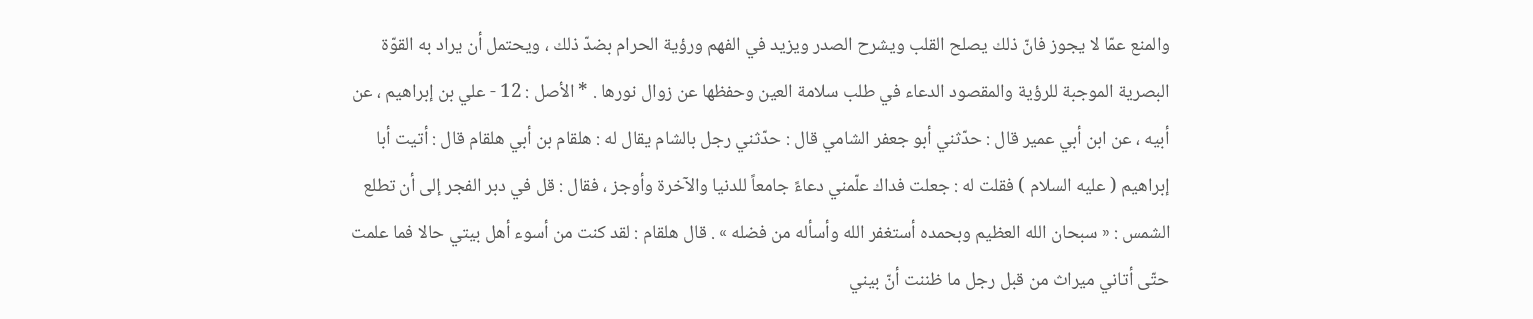والمنع عمّا لا يجوز فانّ ذلك يصلح القلب ويشرح الصدر ويزيد في الفهم ورؤية الحرام بضدّ ذلك ، ويحتمل أن يراد به القوّة البصرية الموجبة للرؤية والمقصود الدعاء في طلب سلامة العين وحفظها عن زوال نورها . * الأصل : 12 - علي بن إبراهيم ، عن أبيه ، عن ابن أبي عمير قال : حدّثني أبو جعفر الشامي قال : حدّثني رجل بالشام يقال له : هلقام بن أبي هلقام قال : أتيت أبا إبراهيم ( عليه السلام ) فقلت له : جعلت فداك علّمني دعاءً جامعاً للدنيا والآخرة وأوجز ، فقال : قل في دبر الفجر إلى أن تطلع الشمس : « سبحان الله العظيم وبحمده أستغفر الله وأسأله من فضله » . قال هلقام : لقد كنت من أسوء أهل بيتي حالا فما علمت حتّى أتاني ميراث من قبل رجل ما ظننت أنّ بيني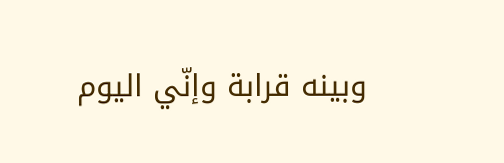وبينه قرابة وإنّي اليوم